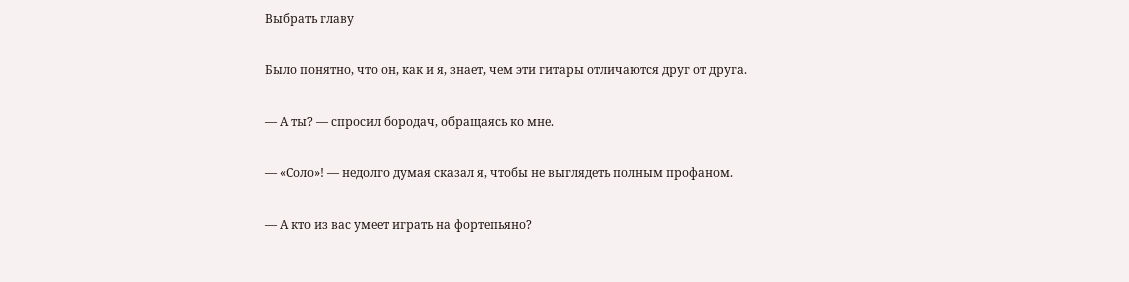Выбрать главу

Было понятно, что он, как и я, знает, чем эти гитары отличаются друг от друга.

— А ты? — спросил бородач, обращаясь ко мне.

— «Соло»! — недолго думая сказал я, чтобы не выглядеть полным профаном.

— А кто из вас умеет играть на фортепьяно?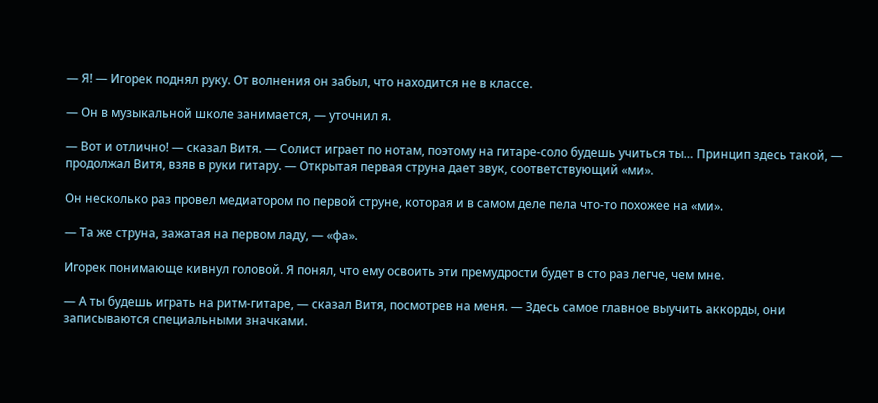— Я! — Игорек поднял руку. От волнения он забыл, что находится не в классе.

— Он в музыкальной школе занимается, — уточнил я.

— Вот и отлично! — сказал Витя. — Солист играет по нотам, поэтому на гитаре-соло будешь учиться ты… Принцип здесь такой, — продолжал Витя, взяв в руки гитару. — Открытая первая струна дает звук, соответствующий «ми».

Он несколько раз провел медиатором по первой струне, которая и в самом деле пела что-то похожее на «ми».

— Та же струна, зажатая на первом ладу, — «фа».

Игорек понимающе кивнул головой. Я понял, что ему освоить эти премудрости будет в сто раз легче, чем мне.

— А ты будешь играть на ритм-гитаре, — сказал Витя, посмотрев на меня. — Здесь самое главное выучить аккорды, они записываются специальными значками.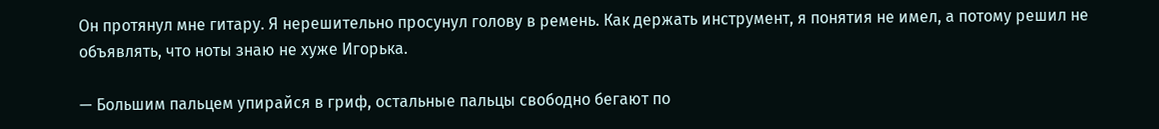Он протянул мне гитару. Я нерешительно просунул голову в ремень. Как держать инструмент, я понятия не имел, а потому решил не объявлять, что ноты знаю не хуже Игорька.

— Большим пальцем упирайся в гриф, остальные пальцы свободно бегают по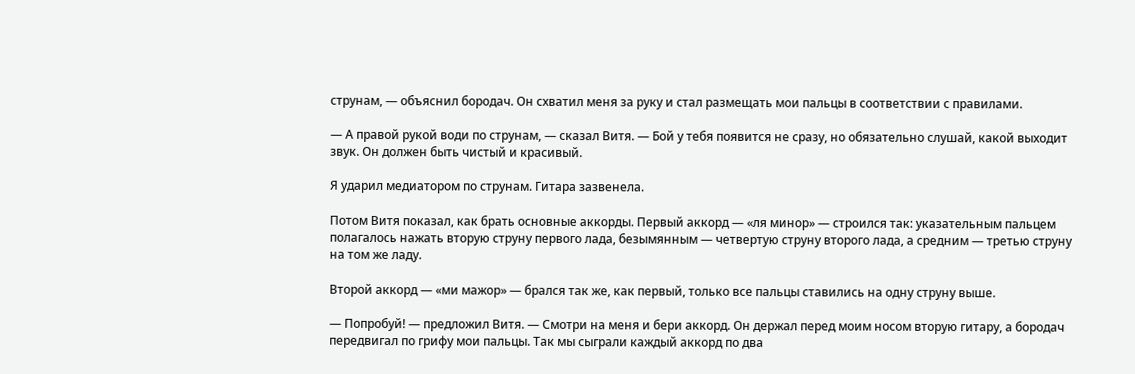струнам, — объяснил бородач. Он схватил меня за руку и стал размещать мои пальцы в соответствии с правилами.

— А правой рукой води по струнам, — сказал Витя. — Бой у тебя появится не сразу, но обязательно слушай, какой выходит звук. Он должен быть чистый и красивый.

Я ударил медиатором по струнам. Гитара зазвенела.

Потом Витя показал, как брать основные аккорды. Первый аккорд — «ля минор» — строился так: указательным пальцем полагалось нажать вторую струну первого лада, безымянным — четвертую струну второго лада, а средним — третью струну на том же ладу.

Второй аккорд — «ми мажор» — брался так же, как первый, только все пальцы ставились на одну струну выше.

— Попробуй! — предложил Витя. — Смотри на меня и бери аккорд. Он держал перед моим носом вторую гитару, а бородач передвигал по грифу мои пальцы. Так мы сыграли каждый аккорд по два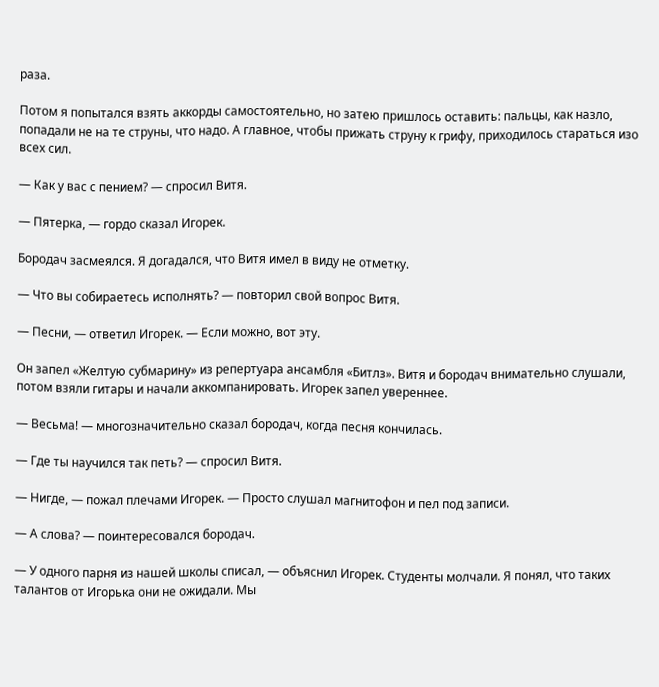раза.

Потом я попытался взять аккорды самостоятельно, но затею пришлось оставить: пальцы, как назло, попадали не на те струны, что надо. А главное, чтобы прижать струну к грифу, приходилось стараться изо всех сил.

— Как у вас с пением? — спросил Витя.

— Пятерка, — гордо сказал Игорек.

Бородач засмеялся. Я догадался, что Витя имел в виду не отметку.

— Что вы собираетесь исполнять? — повторил свой вопрос Витя.

— Песни, — ответил Игорек. — Если можно, вот эту.

Он запел «Желтую субмарину» из репертуара ансамбля «Битлз». Витя и бородач внимательно слушали, потом взяли гитары и начали аккомпанировать. Игорек запел увереннее.

— Весьма! — многозначительно сказал бородач, когда песня кончилась.

— Где ты научился так петь? — спросил Витя.

— Нигде, — пожал плечами Игорек. — Просто слушал магнитофон и пел под записи.

— А слова? — поинтересовался бородач.

— У одного парня из нашей школы списал, — объяснил Игорек. Студенты молчали. Я понял, что таких талантов от Игорька они не ожидали. Мы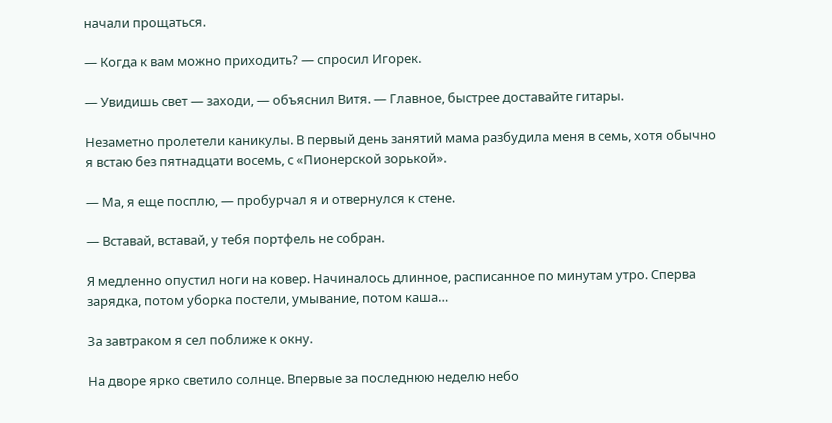начали прощаться.

— Когда к вам можно приходить? — спросил Игорек.

— Увидишь свет — заходи, — объяснил Витя. — Главное, быстрее доставайте гитары.

Незаметно пролетели каникулы. В первый день занятий мама разбудила меня в семь, хотя обычно я встаю без пятнадцати восемь, с «Пионерской зорькой».

— Ма, я еще посплю, — пробурчал я и отвернулся к стене.

— Вставай, вставай, у тебя портфель не собран.

Я медленно опустил ноги на ковер. Начиналось длинное, расписанное по минутам утро. Сперва зарядка, потом уборка постели, умывание, потом каша…

За завтраком я сел поближе к окну.

На дворе ярко светило солнце. Впервые за последнюю неделю небо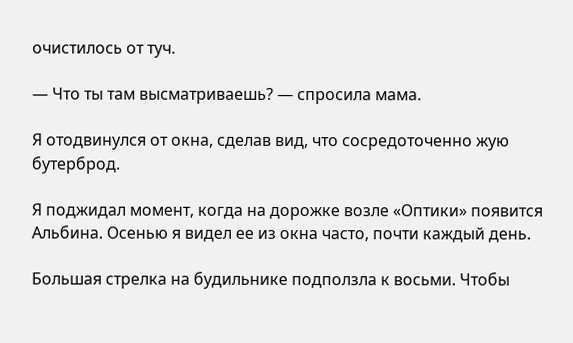очистилось от туч.

— Что ты там высматриваешь? — спросила мама.

Я отодвинулся от окна, сделав вид, что сосредоточенно жую бутерброд.

Я поджидал момент, когда на дорожке возле «Оптики» появится Альбина. Осенью я видел ее из окна часто, почти каждый день.

Большая стрелка на будильнике подползла к восьми. Чтобы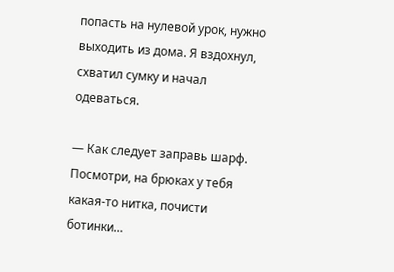попасть на нулевой урок, нужно выходить из дома. Я вздохнул, схватил сумку и начал одеваться.

— Как следует заправь шарф. Посмотри, на брюках у тебя какая-то нитка, почисти ботинки…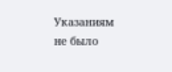Указаниям не было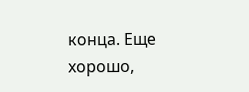конца. Еще хорошо,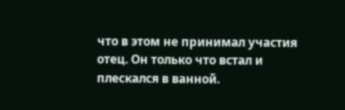что в этом не принимал участия отец. Он только что встал и плескался в ванной.